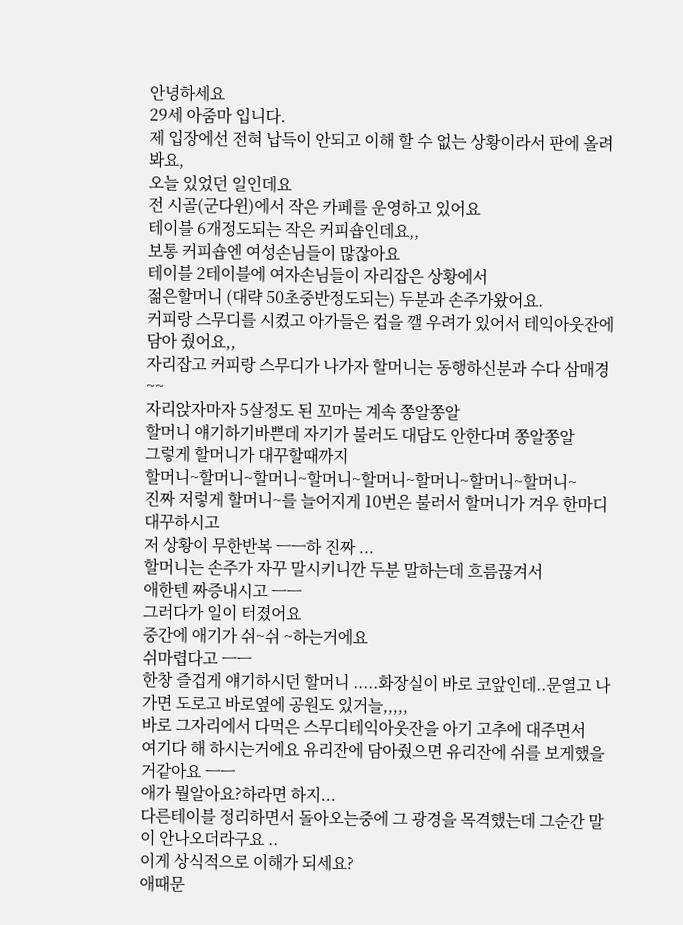안녕하세요
29세 아줌마 입니다.
제 입장에선 전혀 납득이 안되고 이해 할 수 없는 상황이라서 판에 올려봐요,
오늘 있었던 일인데요
전 시골(군다윈)에서 작은 카페를 운영하고 있어요
테이블 6개정도되는 작은 커피숍인데요,,
보통 커피숍엔 여성손님들이 많잖아요
테이블 2테이블에 여자손님들이 자리잡은 상황에서
젊은할머니 (대략 50초중반정도되는) 두분과 손주가왔어요.
커피랑 스무디를 시켰고 아가들은 컵을 깰 우려가 있어서 테익아웃잔에 담아 줬어요,,
자리잡고 커피랑 스무디가 나가자 할머니는 동행하신분과 수다 삼매경~~
자리앉자마자 5살정도 된 꼬마는 계속 쫑알쫑알
할머니 얘기하기바쁜데 자기가 불러도 대답도 안한다며 쫑알쫑알
그렇게 할머니가 대꾸할때까지
할머니~할머니~할머니~할머니~할머니~할머니~할머니~할머니~
진짜 저렇게 할머니~를 늘어지게 10번은 불러서 할머니가 겨우 한마디 대꾸하시고
저 상황이 무한반복 ㅡㅡ하 진짜 ...
할머니는 손주가 자꾸 말시키니깐 두분 말하는데 흐름끊겨서
애한텐 짜증내시고 ㅡㅡ
그러다가 일이 터졌어요
중간에 애기가 쉬~쉬 ~하는거에요
쉬마렵다고 ㅡㅡ
한창 즐겁게 얘기하시던 할머니 .....화장실이 바로 코앞인데..문열고 나가면 도로고 바로옆에 공원도 있거늘,,,,,
바로 그자리에서 다먹은 스무디테익아웃잔을 아기 고추에 대주면서
여기다 해 하시는거에요 유리잔에 담아줬으면 유리잔에 쉬를 보게했을거같아요 ㅡㅡ
애가 뭘알아요?하라면 하지...
다른테이블 정리하면서 돌아오는중에 그 광경을 목격했는데 그순간 말이 안나오더라구요 ..
이게 상식적으로 이해가 되세요?
애때문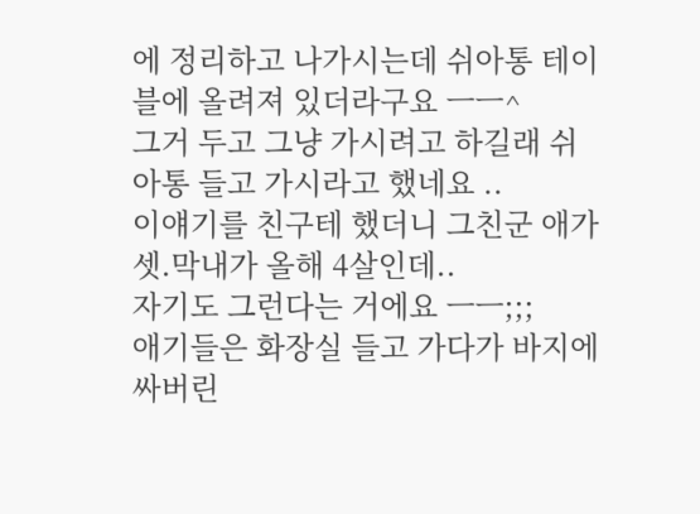에 정리하고 나가시는데 쉬아통 테이블에 올려져 있더라구요 ㅡㅡ^
그거 두고 그냥 가시려고 하길래 쉬아통 들고 가시라고 했네요 ..
이얘기를 친구테 했더니 그친군 애가 셋.막내가 올해 4살인데..
자기도 그런다는 거에요 ㅡㅡ;;;
애기들은 화장실 들고 가다가 바지에 싸버린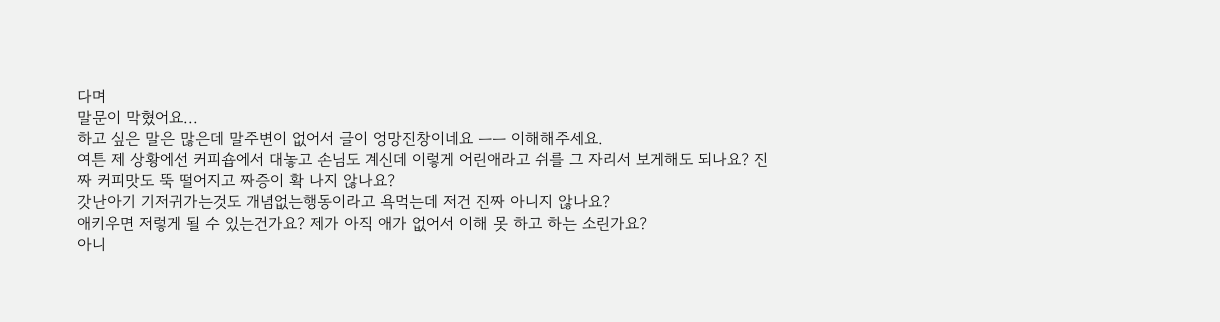다며
말문이 막혔어요...
하고 싶은 말은 많은데 말주변이 없어서 글이 엉망진창이네요 ㅡㅡ 이해해주세요.
여튼 제 상황에선 커피숍에서 대놓고 손님도 계신데 이렇게 어린애라고 쉬를 그 자리서 보게해도 되나요? 진짜 커피맛도 뚝 떨어지고 짜증이 확 나지 않나요?
갓난아기 기저귀가는것도 개념없는행동이라고 욕먹는데 저건 진짜 아니지 않나요?
애키우면 저렇게 될 수 있는건가요? 제가 아직 애가 없어서 이해 못 하고 하는 소린가요?
아니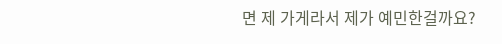면 제 가게라서 제가 예민한걸까요?